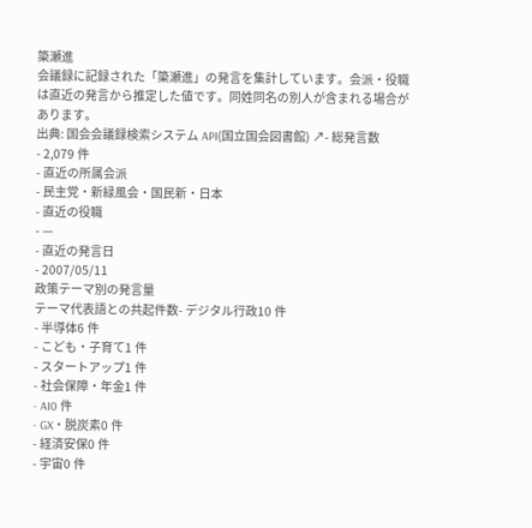簗瀬進
会議録に記録された「簗瀬進」の発言を集計しています。会派・役職は直近の発言から推定した値です。同姓同名の別人が含まれる場合があります。
出典: 国会会議録検索システム API(国立国会図書館) ↗- 総発言数
- 2,079 件
- 直近の所属会派
- 民主党・新緑風会・国民新・日本
- 直近の役職
- —
- 直近の発言日
- 2007/05/11
政策テーマ別の発言量
テーマ代表語との共起件数- デジタル行政10 件
- 半導体6 件
- こども・子育て1 件
- スタートアップ1 件
- 社会保障・年金1 件
- AI0 件
- GX・脱炭素0 件
- 経済安保0 件
- 宇宙0 件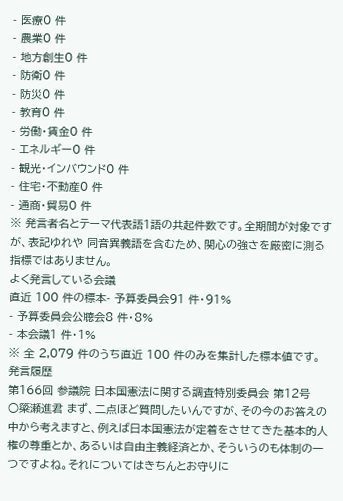- 医療0 件
- 農業0 件
- 地方創生0 件
- 防衛0 件
- 防災0 件
- 教育0 件
- 労働・賃金0 件
- エネルギー0 件
- 観光・インバウンド0 件
- 住宅・不動産0 件
- 通商・貿易0 件
※ 発言者名とテーマ代表語1語の共起件数です。全期間が対象ですが、表記ゆれや 同音異義語を含むため、関心の強さを厳密に測る指標ではありません。
よく発言している会議
直近 100 件の標本- 予算委員会91 件・91%
- 予算委員会公聴会8 件・8%
- 本会議1 件・1%
※ 全 2,079 件のうち直近 100 件のみを集計した標本値です。
発言履歴
第166回 参議院 日本国憲法に関する調査特別委員会 第12号
○簗瀬進君 まず、二点ほど質問したいんですが、その今のお答えの中から考えますと、例えば日本国憲法が定着をさせてきた基本的人権の尊重とか、あるいは自由主義経済とか、そういうのも体制の一つですよね。それについてはきちんとお守りに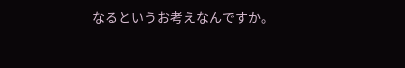なるというお考えなんですか。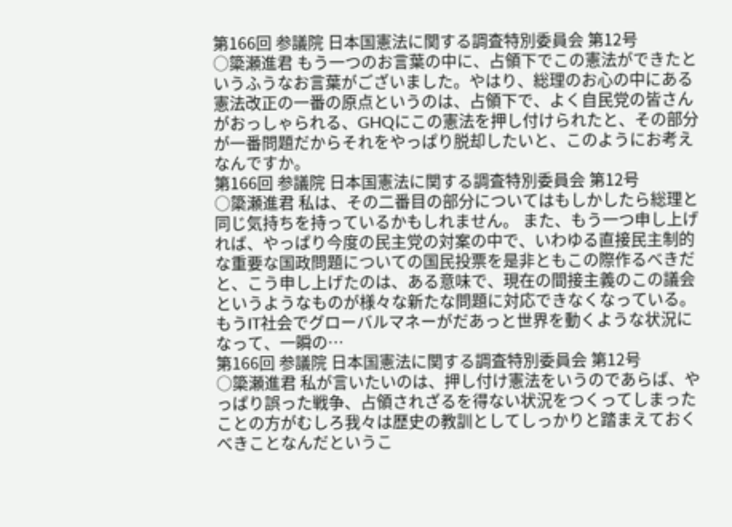第166回 参議院 日本国憲法に関する調査特別委員会 第12号
○簗瀬進君 もう一つのお言葉の中に、占領下でこの憲法ができたというふうなお言葉がございました。やはり、総理のお心の中にある憲法改正の一番の原点というのは、占領下で、よく自民党の皆さんがおっしゃられる、GHQにこの憲法を押し付けられたと、その部分が一番問題だからそれをやっぱり脱却したいと、このようにお考えなんですか。
第166回 参議院 日本国憲法に関する調査特別委員会 第12号
○簗瀬進君 私は、その二番目の部分についてはもしかしたら総理と同じ気持ちを持っているかもしれません。 また、もう一つ申し上げれば、やっぱり今度の民主党の対案の中で、いわゆる直接民主制的な重要な国政問題についての国民投票を是非ともこの際作るべきだと、こう申し上げたのは、ある意味で、現在の間接主義のこの議会というようなものが様々な新たな問題に対応できなくなっている。もうIT社会でグローバルマネーがだあっと世界を動くような状況になって、一瞬の…
第166回 参議院 日本国憲法に関する調査特別委員会 第12号
○簗瀬進君 私が言いたいのは、押し付け憲法をいうのであらば、やっぱり誤った戦争、占領されざるを得ない状況をつくってしまったことの方がむしろ我々は歴史の教訓としてしっかりと踏まえておくべきことなんだというこ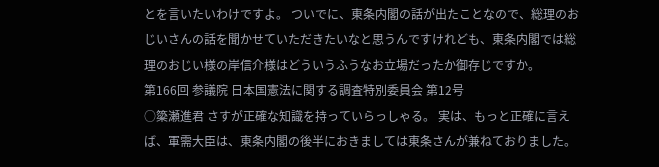とを言いたいわけですよ。 ついでに、東条内閣の話が出たことなので、総理のおじいさんの話を聞かせていただきたいなと思うんですけれども、東条内閣では総理のおじい様の岸信介様はどういうふうなお立場だったか御存じですか。
第166回 参議院 日本国憲法に関する調査特別委員会 第12号
○簗瀬進君 さすが正確な知識を持っていらっしゃる。 実は、もっと正確に言えば、軍需大臣は、東条内閣の後半におきましては東条さんが兼ねておりました。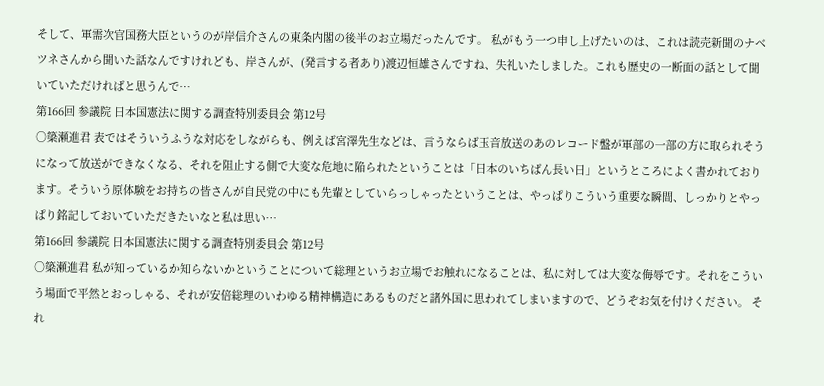そして、軍需次官国務大臣というのが岸信介さんの東条内閣の後半のお立場だったんです。 私がもう一つ申し上げたいのは、これは読売新聞のナベツネさんから聞いた話なんですけれども、岸さんが、(発言する者あり)渡辺恒雄さんですね、失礼いたしました。これも歴史の一断面の話として聞いていただければと思うんで…
第166回 参議院 日本国憲法に関する調査特別委員会 第12号
○簗瀬進君 表ではそういうふうな対応をしながらも、例えば宮澤先生などは、言うならば玉音放送のあのレコード盤が軍部の一部の方に取られそうになって放送ができなくなる、それを阻止する側で大変な危地に陥られたということは「日本のいちばん長い日」というところによく書かれております。そういう原体験をお持ちの皆さんが自民党の中にも先輩としていらっしゃったということは、やっぱりこういう重要な瞬間、しっかりとやっぱり銘記しておいていただきたいなと私は思い…
第166回 参議院 日本国憲法に関する調査特別委員会 第12号
○簗瀬進君 私が知っているか知らないかということについて総理というお立場でお触れになることは、私に対しては大変な侮辱です。それをこういう場面で平然とおっしゃる、それが安倍総理のいわゆる精神構造にあるものだと諸外国に思われてしまいますので、どうぞお気を付けください。 それ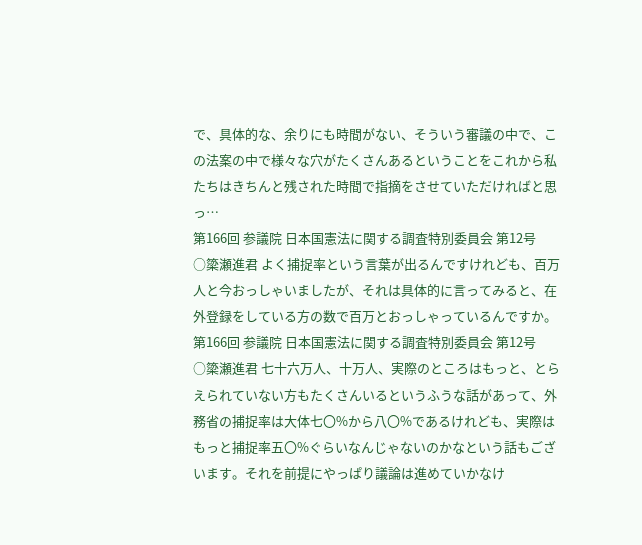で、具体的な、余りにも時間がない、そういう審議の中で、この法案の中で様々な穴がたくさんあるということをこれから私たちはきちんと残された時間で指摘をさせていただければと思っ…
第166回 参議院 日本国憲法に関する調査特別委員会 第12号
○簗瀬進君 よく捕捉率という言葉が出るんですけれども、百万人と今おっしゃいましたが、それは具体的に言ってみると、在外登録をしている方の数で百万とおっしゃっているんですか。
第166回 参議院 日本国憲法に関する調査特別委員会 第12号
○簗瀬進君 七十六万人、十万人、実際のところはもっと、とらえられていない方もたくさんいるというふうな話があって、外務省の捕捉率は大体七〇%から八〇%であるけれども、実際はもっと捕捉率五〇%ぐらいなんじゃないのかなという話もございます。それを前提にやっぱり議論は進めていかなけ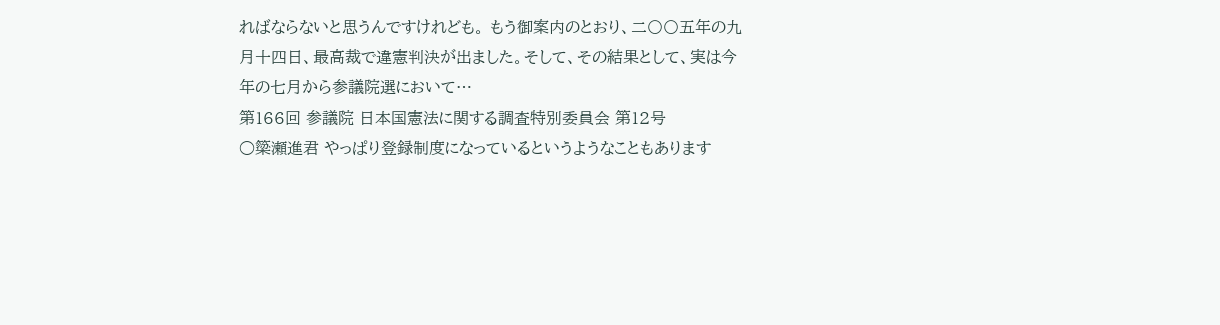ればならないと思うんですけれども。 もう御案内のとおり、二〇〇五年の九月十四日、最高裁で違憲判決が出ました。そして、その結果として、実は今年の七月から参議院選において…
第166回 参議院 日本国憲法に関する調査特別委員会 第12号
○簗瀬進君 やっぱり登録制度になっているというようなこともあります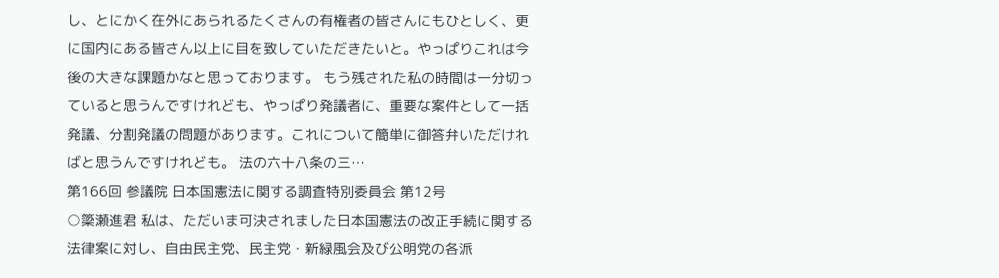し、とにかく在外にあられるたくさんの有権者の皆さんにもひとしく、更に国内にある皆さん以上に目を致していただきたいと。やっぱりこれは今後の大きな課題かなと思っております。 もう残された私の時間は一分切っていると思うんですけれども、やっぱり発議者に、重要な案件として一括発議、分割発議の問題があります。これについて簡単に御答弁いただければと思うんですけれども。 法の六十八条の三…
第166回 参議院 日本国憲法に関する調査特別委員会 第12号
○簗瀬進君 私は、ただいま可決されました日本国憲法の改正手続に関する法律案に対し、自由民主党、民主党・新緑風会及び公明党の各派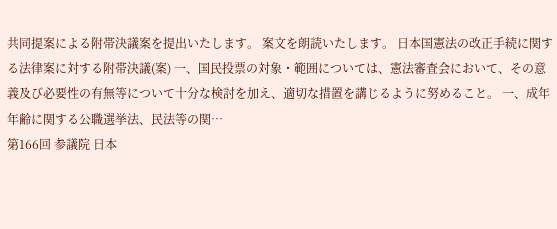共同提案による附帯決議案を提出いたします。 案文を朗読いたします。 日本国憲法の改正手続に関する法律案に対する附帯決議(案) 一、国民投票の対象・範囲については、憲法審査会において、その意義及び必要性の有無等について十分な検討を加え、適切な措置を講じるように努めること。 一、成年年齢に関する公職選挙法、民法等の関…
第166回 参議院 日本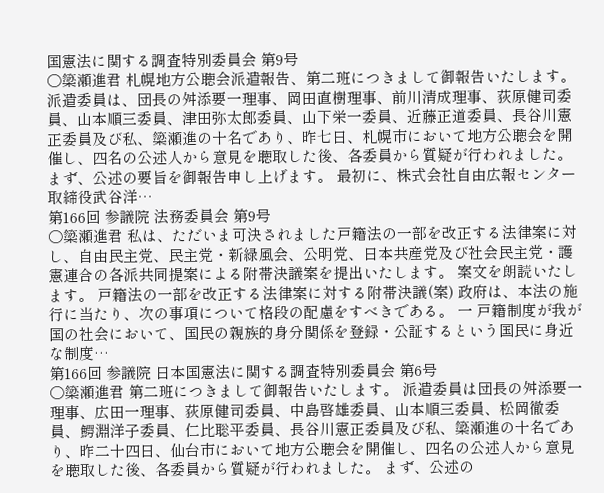国憲法に関する調査特別委員会 第9号
○簗瀬進君 札幌地方公聴会派遣報告、第二班につきまして御報告いたします。 派遣委員は、団長の舛添要一理事、岡田直樹理事、前川清成理事、荻原健司委員、山本順三委員、津田弥太郎委員、山下栄一委員、近藤正道委員、長谷川憲正委員及び私、簗瀬進の十名であり、昨七日、札幌市において地方公聴会を開催し、四名の公述人から意見を聴取した後、各委員から質疑が行われました。 まず、公述の要旨を御報告申し上げます。 最初に、株式会社自由広報センター取締役武谷洋…
第166回 参議院 法務委員会 第9号
○簗瀬進君 私は、ただいま可決されました戸籍法の一部を改正する法律案に対し、自由民主党、民主党・新緑風会、公明党、日本共産党及び社会民主党・護憲連合の各派共同提案による附帯決議案を提出いたします。 案文を朗読いたします。 戸籍法の一部を改正する法律案に対する附帯決議(案) 政府は、本法の施行に当たり、次の事項について格段の配慮をすべきである。 一 戸籍制度が我が国の社会において、国民の親族的身分関係を登録・公証するという国民に身近な制度…
第166回 参議院 日本国憲法に関する調査特別委員会 第6号
○簗瀬進君 第二班につきまして御報告いたします。 派遣委員は団長の舛添要一理事、広田一理事、荻原健司委員、中島啓雄委員、山本順三委員、松岡徹委員、鰐淵洋子委員、仁比聡平委員、長谷川憲正委員及び私、簗瀬進の十名であり、昨二十四日、仙台市において地方公聴会を開催し、四名の公述人から意見を聴取した後、各委員から質疑が行われました。 まず、公述の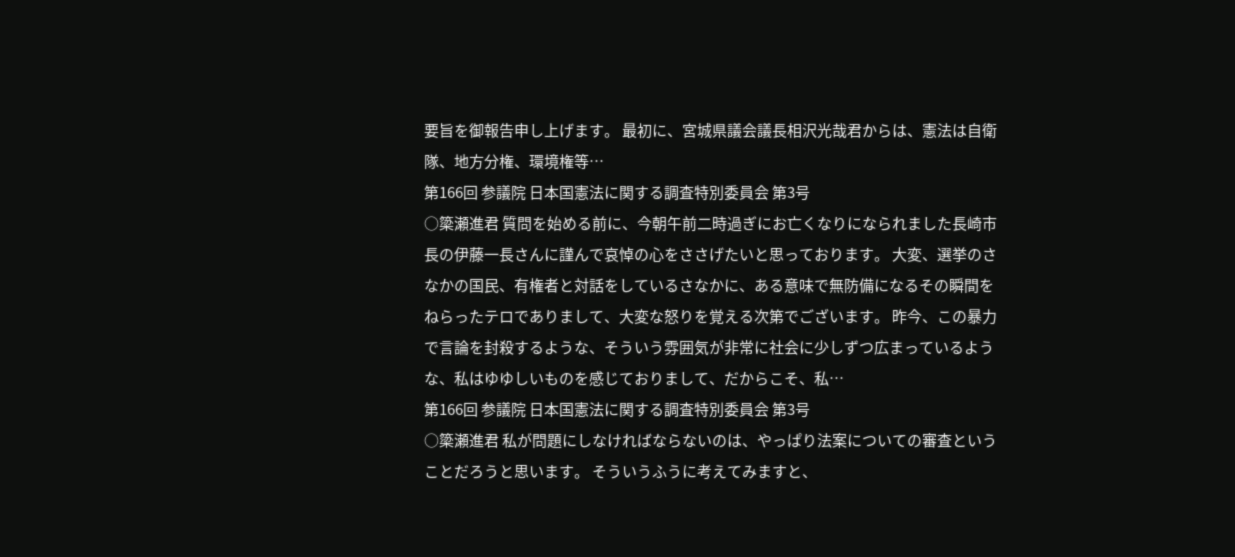要旨を御報告申し上げます。 最初に、宮城県議会議長相沢光哉君からは、憲法は自衛隊、地方分権、環境権等…
第166回 参議院 日本国憲法に関する調査特別委員会 第3号
○簗瀬進君 質問を始める前に、今朝午前二時過ぎにお亡くなりになられました長崎市長の伊藤一長さんに謹んで哀悼の心をささげたいと思っております。 大変、選挙のさなかの国民、有権者と対話をしているさなかに、ある意味で無防備になるその瞬間をねらったテロでありまして、大変な怒りを覚える次第でございます。 昨今、この暴力で言論を封殺するような、そういう雰囲気が非常に社会に少しずつ広まっているような、私はゆゆしいものを感じておりまして、だからこそ、私…
第166回 参議院 日本国憲法に関する調査特別委員会 第3号
○簗瀬進君 私が問題にしなければならないのは、やっぱり法案についての審査ということだろうと思います。 そういうふうに考えてみますと、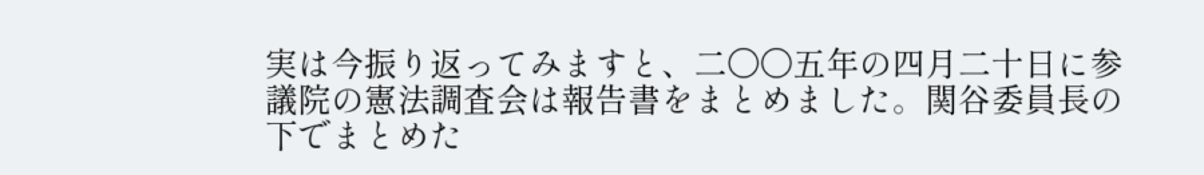実は今振り返ってみますと、二〇〇五年の四月二十日に参議院の憲法調査会は報告書をまとめました。関谷委員長の下でまとめた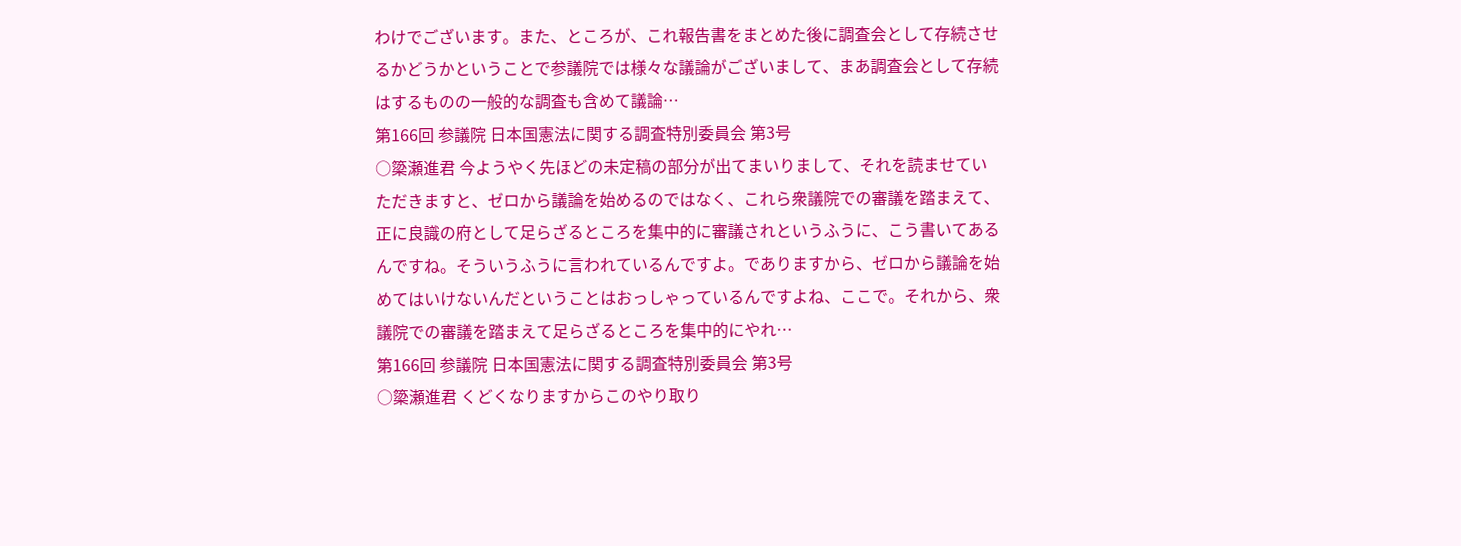わけでございます。また、ところが、これ報告書をまとめた後に調査会として存続させるかどうかということで参議院では様々な議論がございまして、まあ調査会として存続はするものの一般的な調査も含めて議論…
第166回 参議院 日本国憲法に関する調査特別委員会 第3号
○簗瀬進君 今ようやく先ほどの未定稿の部分が出てまいりまして、それを読ませていただきますと、ゼロから議論を始めるのではなく、これら衆議院での審議を踏まえて、正に良識の府として足らざるところを集中的に審議されというふうに、こう書いてあるんですね。そういうふうに言われているんですよ。でありますから、ゼロから議論を始めてはいけないんだということはおっしゃっているんですよね、ここで。それから、衆議院での審議を踏まえて足らざるところを集中的にやれ…
第166回 参議院 日本国憲法に関する調査特別委員会 第3号
○簗瀬進君 くどくなりますからこのやり取り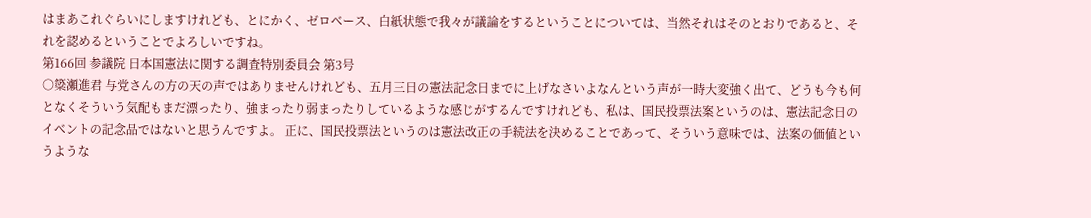はまあこれぐらいにしますけれども、とにかく、ゼロベース、白紙状態で我々が議論をするということについては、当然それはそのとおりであると、それを認めるということでよろしいですね。
第166回 参議院 日本国憲法に関する調査特別委員会 第3号
○簗瀬進君 与党さんの方の天の声ではありませんけれども、五月三日の憲法記念日までに上げなさいよなんという声が一時大変強く出て、どうも今も何となくそういう気配もまだ漂ったり、強まったり弱まったりしているような感じがするんですけれども、私は、国民投票法案というのは、憲法記念日のイベントの記念品ではないと思うんですよ。 正に、国民投票法というのは憲法改正の手続法を決めることであって、そういう意味では、法案の価値というような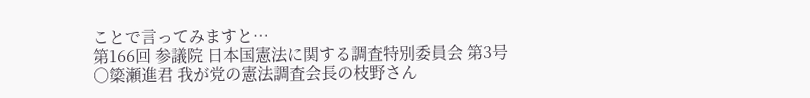ことで言ってみますと…
第166回 参議院 日本国憲法に関する調査特別委員会 第3号
○簗瀬進君 我が党の憲法調査会長の枝野さん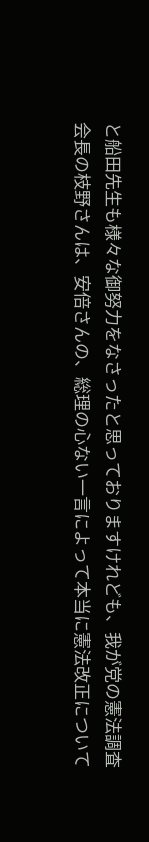と船田先生も様々な御努力をなさったと思っておりますけれども、我が党の憲法調査会長の枝野さんは、安倍さんの、総理の心ない一言によって本当に憲法改正について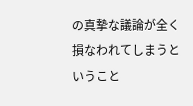の真摯な議論が全く損なわれてしまうということ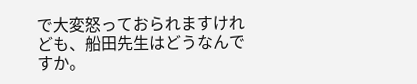で大変怒っておられますけれども、船田先生はどうなんですか。